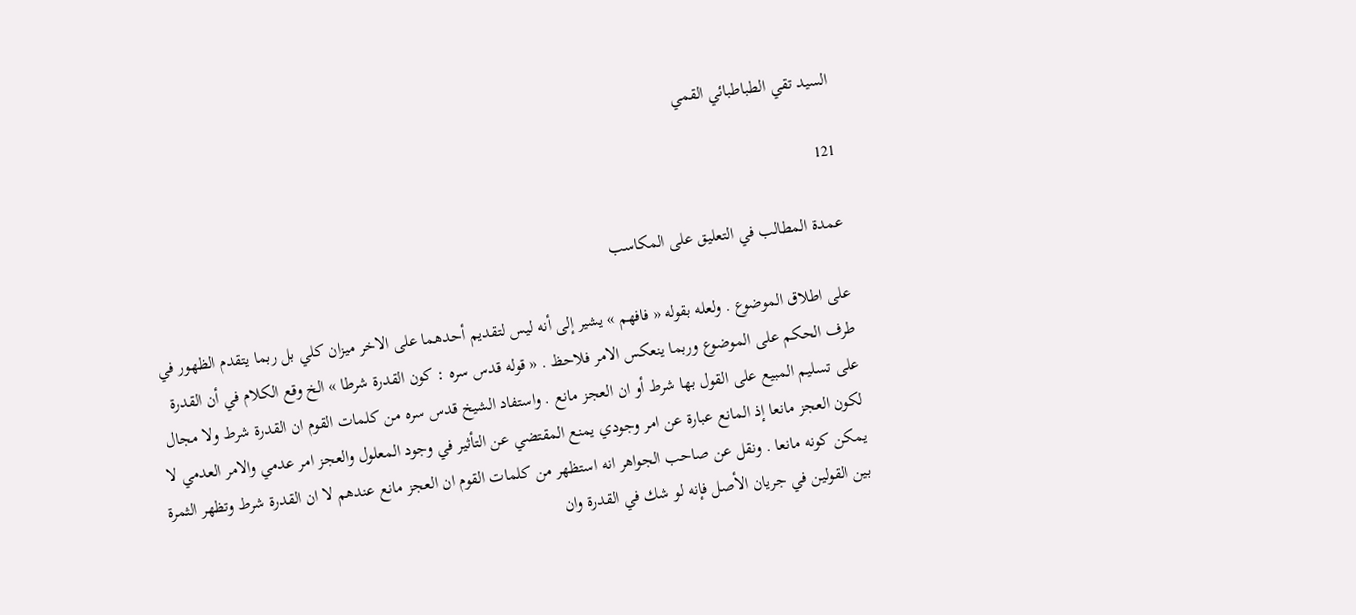السيد تقي الطباطبائي القمي

121

عمدة المطالب في التعليق على المكاسب

على اطلاق الموضوع . ولعله بقوله « فافهم » يشير إلى أنه ليس لتقديم أحدهما على الاخر ميزان كلي بل ربما يتقدم الظهور في طرف الحكم على الموضوع وربما ينعكس الامر فلاحظ . « قوله قدس سره : كون القدرة شرطا » الخ وقع الكلام في أن القدرة على تسليم المبيع على القول بها شرط أو ان العجز مانع . واستفاد الشيخ قدس سره من كلمات القوم ان القدرة شرط ولا مجال لكون العجز مانعا إذ المانع عبارة عن امر وجودي يمنع المقتضي عن التأثير في وجود المعلول والعجز امر عدمي والامر العدمي لا يمكن كونه مانعا . ونقل عن صاحب الجواهر انه استظهر من كلمات القوم ان العجز مانع عندهم لا ان القدرة شرط وتظهر الثمرة بين القولين في جريان الأصل فإنه لو شك في القدرة وان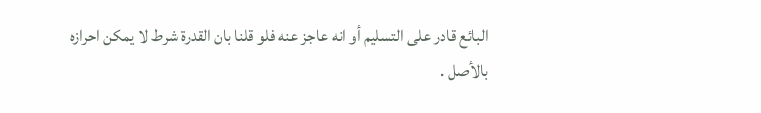البائع قادر على التسليم أو انه عاجز عنه فلو قلنا بان القدرة شرط لا يمكن احرازه بالأصل .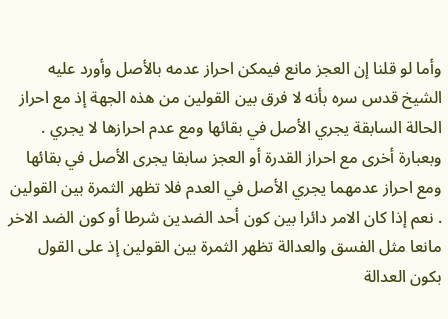وأما لو قلنا إن العجز مانع فيمكن احراز عدمه بالأصل وأورد عليه الشيخ قدس سره بأنه لا فرق بين القولين من هذه الجهة إذ مع احراز الحالة السابقة يجري الأصل في بقائها ومع عدم احرازها لا يجري . وبعبارة أخرى مع احراز القدرة أو العجز سابقا يجرى الأصل في بقائها ومع احراز عدمهما يجري الأصل في العدم فلا تظهر الثمرة بين القولين . نعم إذا كان الامر دائرا بين كون أحد الضدين شرطا أو كون الضد الاخر مانعا مثل الفسق والعدالة تظهر الثمرة بين القولين إذ على القول بكون العدالة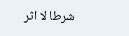شرطا لا اثر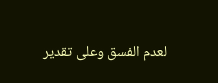لعدم الفسق وعلى تقدير